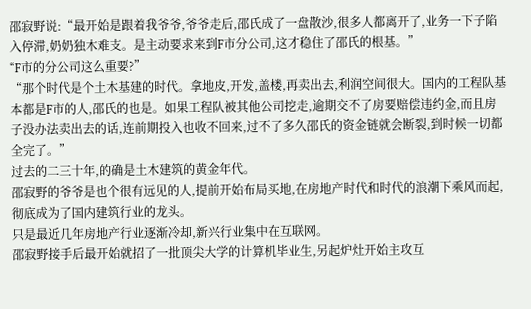邵寂野说:“最开始是跟着我爷爷,爷爷走后,邵氏成了一盘散沙,很多人都离开了,业务一下子陷入停滞,奶奶独木难支。是主动要求来到F市分公司,这才稳住了邵氏的根基。”
“F市的分公司这么重要?”
“那个时代是个土木基建的时代。拿地皮,开发,盖楼,再卖出去,利润空间很大。国内的工程队基本都是F市的人,邵氏的也是。如果工程队被其他公司挖走,逾期交不了房要赔偿违约金,而且房子没办法卖出去的话,连前期投入也收不回来,过不了多久邵氏的资金链就会断裂,到时候一切都全完了。”
过去的二三十年,的确是土木建筑的黄金年代。
邵寂野的爷爷是也个很有远见的人,提前开始布局买地,在房地产时代和时代的浪潮下乘风而起,彻底成为了国内建筑行业的龙头。
只是最近几年房地产行业逐渐冷却,新兴行业集中在互联网。
邵寂野接手后最开始就招了一批顶尖大学的计算机毕业生,另起炉灶开始主攻互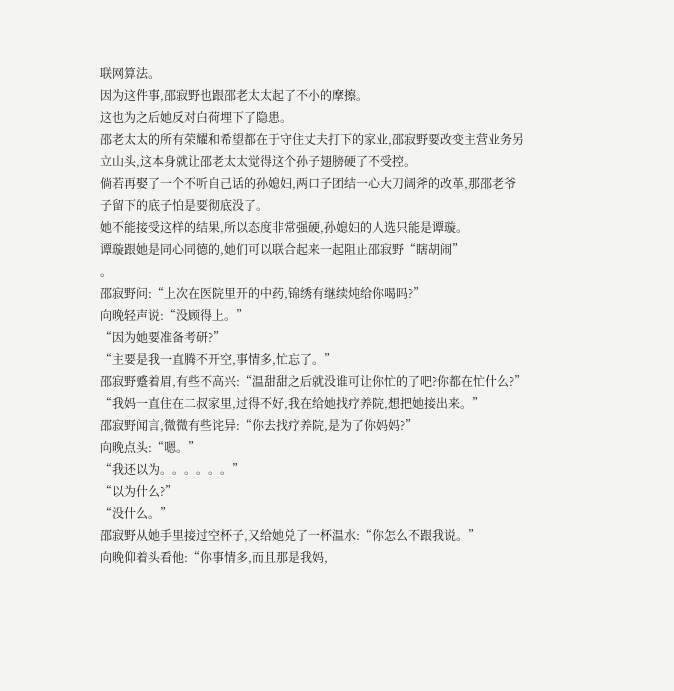联网算法。
因为这件事,邵寂野也跟邵老太太起了不小的摩擦。
这也为之后她反对白荷埋下了隐患。
邵老太太的所有荣耀和希望都在于守住丈夫打下的家业,邵寂野要改变主营业务另立山头,这本身就让邵老太太觉得这个孙子翅膀硬了不受控。
倘若再娶了一个不听自己话的孙媳妇,两口子团结一心大刀阔斧的改革,那邵老爷子留下的底子怕是要彻底没了。
她不能接受这样的结果,所以态度非常强硬,孙媳妇的人选只能是谭璇。
谭璇跟她是同心同德的,她们可以联合起来一起阻止邵寂野“瞎胡闹”
。
邵寂野问:“上次在医院里开的中药,锦绣有继续炖给你喝吗?”
向晚轻声说:“没顾得上。”
“因为她要准备考研?”
“主要是我一直腾不开空,事情多,忙忘了。”
邵寂野蹙着眉,有些不高兴:“温甜甜之后就没谁可让你忙的了吧?你都在忙什么?”
“我妈一直住在二叔家里,过得不好,我在给她找疗养院,想把她接出来。”
邵寂野闻言,微微有些诧异:“你去找疗养院,是为了你妈妈?”
向晚点头:“嗯。”
“我还以为。。。。。。”
“以为什么?”
“没什么。”
邵寂野从她手里接过空杯子,又给她兑了一杯温水:“你怎么不跟我说。”
向晚仰着头看他:“你事情多,而且那是我妈,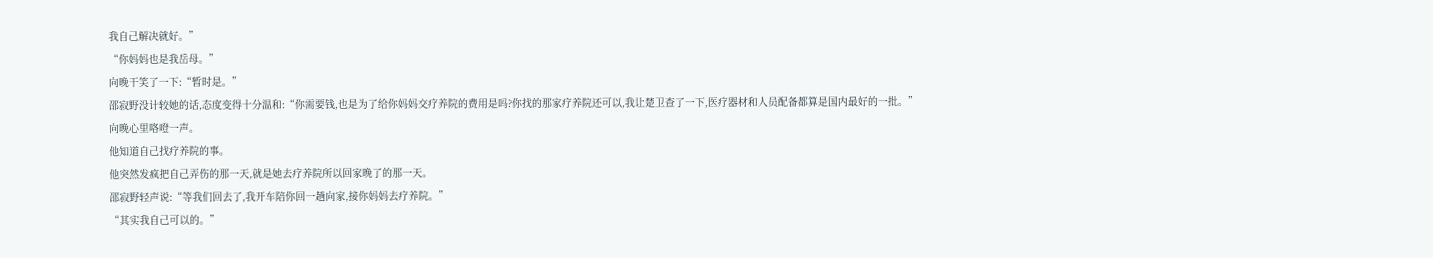我自己解决就好。”
“你妈妈也是我岳母。”
向晚干笑了一下:“暂时是。”
邵寂野没计较她的话,态度变得十分温和:“你需要钱,也是为了给你妈妈交疗养院的费用是吗?你找的那家疗养院还可以,我让楚卫查了一下,医疗器材和人员配备都算是国内最好的一批。”
向晚心里咯噔一声。
他知道自己找疗养院的事。
他突然发疯把自己弄伤的那一天,就是她去疗养院所以回家晚了的那一天。
邵寂野轻声说:“等我们回去了,我开车陪你回一趟向家,接你妈妈去疗养院。”
“其实我自己可以的。”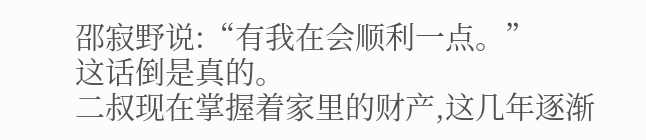邵寂野说:“有我在会顺利一点。”
这话倒是真的。
二叔现在掌握着家里的财产,这几年逐渐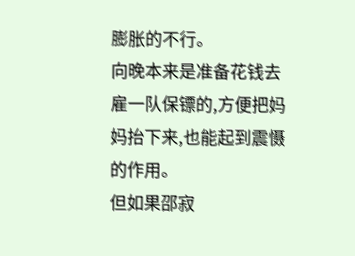膨胀的不行。
向晚本来是准备花钱去雇一队保镖的,方便把妈妈抬下来,也能起到震慑的作用。
但如果邵寂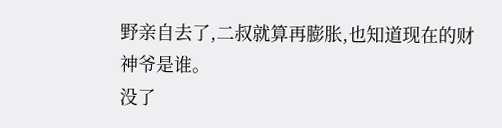野亲自去了,二叔就算再膨胀,也知道现在的财神爷是谁。
没了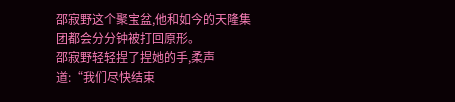邵寂野这个聚宝盆,他和如今的天隆集团都会分分钟被打回原形。
邵寂野轻轻捏了捏她的手,柔声道:“我们尽快结束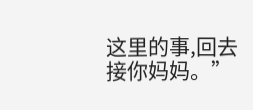这里的事,回去接你妈妈。”